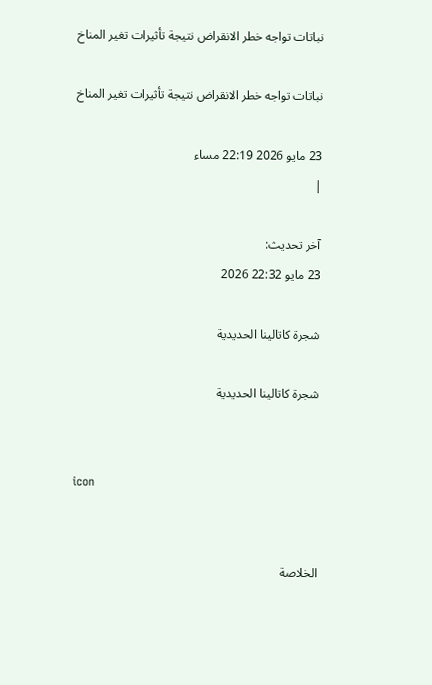نباتات تواجه خطر الانقراض نتيجة تأثيرات تغير المناخ

نباتات تواجه خطر الانقراض نتيجة تأثيرات تغير المناخ

23 مايو 2026 22:19 مساء
|

آخر تحديث:
23 مايو 22:32 2026

شجرة ‌كاتالينا الحديدية

شجرة ‌كاتالينا الحديدية


icon


الخلاصة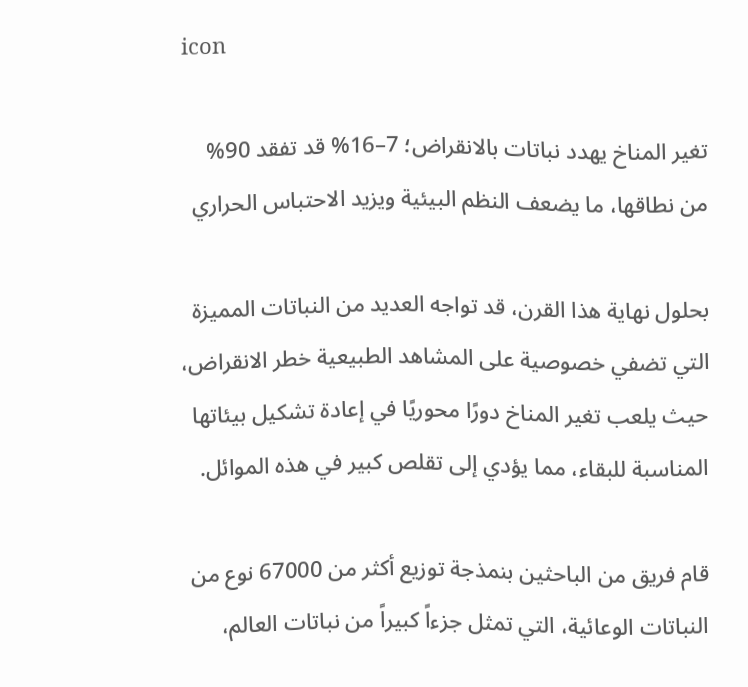icon

تغير المناخ يهدد نباتات بالانقراض؛ 7–16% قد تفقد 90% من نطاقها، ما يضعف النظم البيئية ويزيد الاحتباس الحراري

بحلول نهاية هذا القرن، قد تواجه العديد من النباتات المميزة التي تضفي خصوصية على المشاهد الطبيعية خطر الانقراض، حيث يلعب تغير المناخ دورًا محوريًا في إعادة تشكيل بيئاتها المناسبة للبقاء، مما يؤدي إلى تقلص كبير في هذه الموائل.

قام فريق من الباحثين بنمذجة توزيع أكثر من 67000 نوع من النباتات الوعائية، التي تمثل جزءاً كبيراً من نباتات العالم،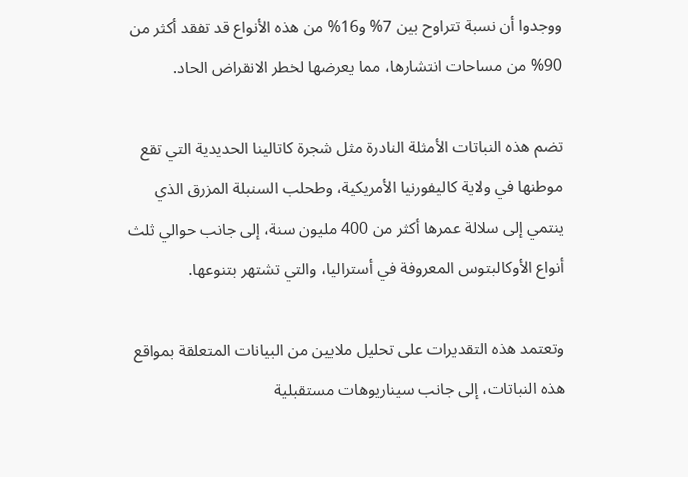ووجدوا أن نسبة تتراوح بين 7% و16% من هذه الأنواع قد تفقد أكثر من 90% من مساحات انتشارها، مما يعرضها لخطر الانقراض الحاد.

تضم هذه النباتات الأمثلة النادرة مثل شجرة كاتالينا الحديدية التي تقع موطنها في ولاية كاليفورنيا الأمريكية، وطحلب السنبلة المزرق الذي ينتمي إلى سلالة عمرها أكثر من 400 مليون سنة، إلى جانب حوالي ثلث أنواع الأوكالبتوس المعروفة في أستراليا، والتي تشتهر بتنوعها.

وتعتمد هذه التقديرات على تحليل ملايين من البيانات المتعلقة بمواقع هذه النباتات، إلى جانب سيناريوهات مستقبلية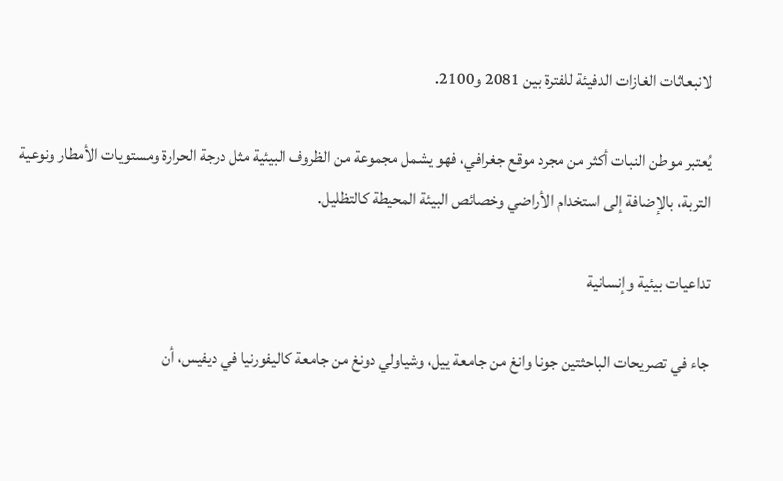لانبعاثات الغازات الدفيئة للفترة بين 2081 و2100.

يُعتبر موطن النبات أكثر من مجرد موقع جغرافي، فهو يشمل مجموعة من الظروف البيئية مثل درجة الحرارة ومستويات الأمطار ونوعية التربة، بالإضافة إلى استخدام الأراضي وخصائص البيئة المحيطة كالتظليل.

تداعيات بيئية وإنسانية

جاء في تصريحات الباحثتين جونا وانغ من جامعة ييل، وشياولي دونغ من جامعة كاليفورنيا في ديفيس، أن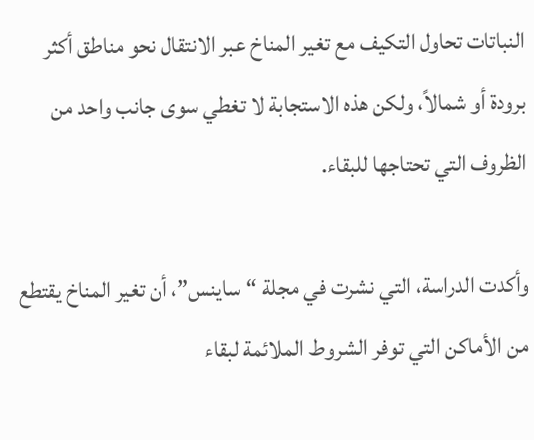النباتات تحاول التكيف مع تغير المناخ عبر الانتقال نحو مناطق أكثر برودة أو شمالاً، ولكن هذه الاستجابة لا تغطي سوى جانب واحد من الظروف التي تحتاجها للبقاء.

وأكدت الدراسة، التي نشرت في مجلة “ساينس”، أن تغير المناخ يقتطع من الأماكن التي توفر الشروط الملائمة لبقاء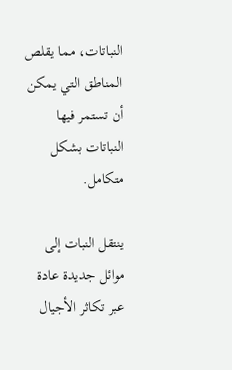النباتات، مما يقلص المناطق التي يمكن أن تستمر فيها النباتات بشكل متكامل.

ينتقل النبات إلى موائل جديدة عادة عبر تكاثر الأجيال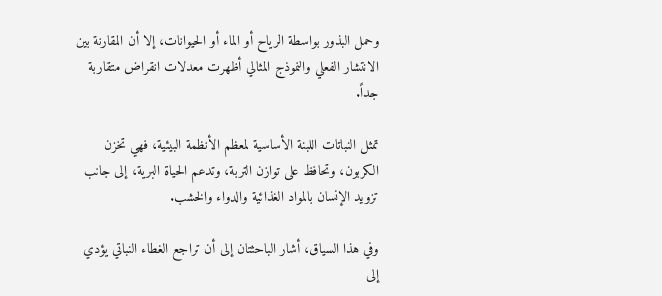وحمل البذور بواسطة الرياح أو الماء أو الحيوانات، إلا أن المقارنة بين الانتشار الفعلي والنموذج المثالي أظهرت معدلات انقراض متقاربة جداً.

تمثل النباتات اللبنة الأساسية لمعظم الأنظمة البيئية، فهي تخزن الكربون، وتحافظ على توازن التربة، وتدعم الحياة البرية، إلى جانب تزويد الإنسان بالمواد الغذائية والدواء والخشب.

وفي هذا السياق، أشار الباحثتان إلى أن تراجع الغطاء النباتي يؤدي إلى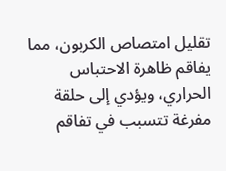تقليل امتصاص الكربون، مما يفاقم ظاهرة الاحتباس الحراري، ويؤدي إلى حلقة مفرغة تتسبب في تفاقم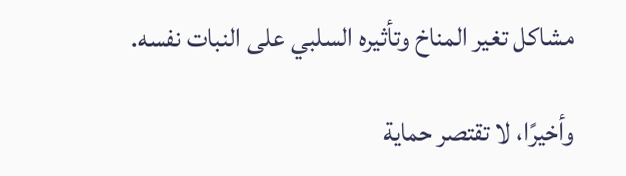مشاكل تغير المناخ وتأثيره السلبي على النبات نفسه.

وأخيرًا، لا تقتصر حماية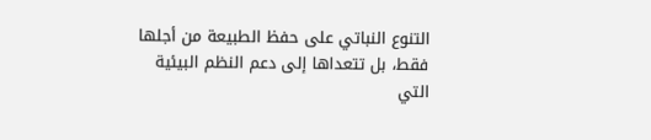التنوع النباتي على حفظ الطبيعة من أجلها فقط، بل تتعداها إلى دعم النظم البيئية التي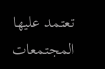تعتمد عليها المجتمعات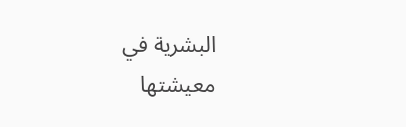البشرية في معيشتها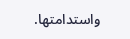واستدامتها.